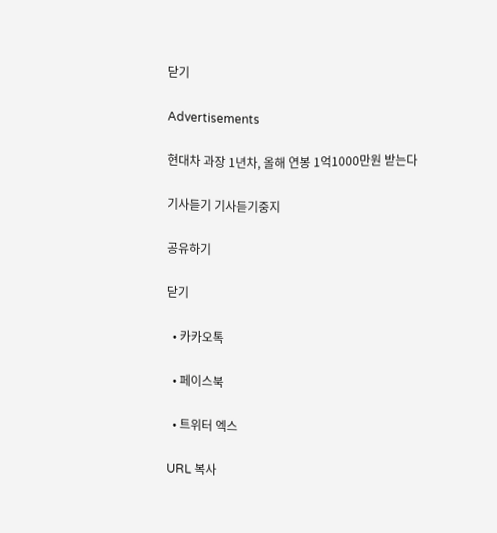닫기

Advertisements

현대차 과장 1년차, 올해 연봉 1억1000만원 받는다

기사듣기 기사듣기중지

공유하기

닫기

  • 카카오톡

  • 페이스북

  • 트위터 엑스

URL 복사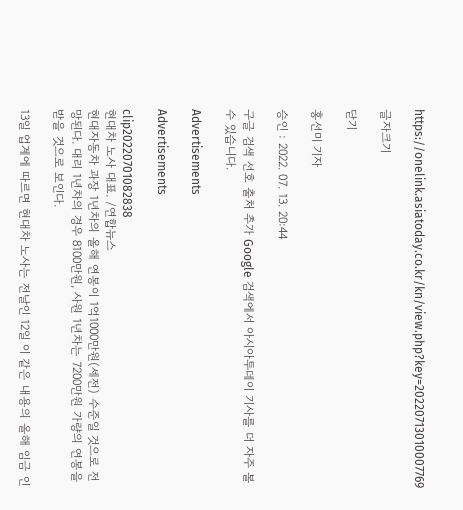https://onelink.asiatoday.co.kr/kn/view.php?key=20220713010007769

글자크기

닫기

홍선미 기자

승인 : 2022. 07. 13. 20:44

구글 검색 선호 출처 추가 Google 검색에서 아시아투데이 기사를 더 자주 볼 수 있습니다.

Advertisements

Advertisements

clip20220701082838
현대차 노사 대표. /연합뉴스
현대자동차 과장 1년차의 올해 연봉이 1억1000만원(세전) 수준일 것으로 전망된다. 대리 1년차의 경우 8100만원, 사원 1년차는 7200만원 가량의 연봉을 받을 것으로 보인다.

13일 업계에 따르면 현대차 노사는 전날인 12일 이 같은 내용의 올해 임금 인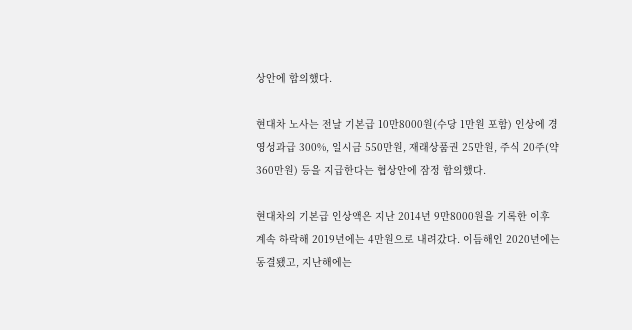상안에 합의했다.

현대차 노사는 전날 기본급 10만8000원(수당 1만원 포함) 인상에 경영성과급 300%, 일시금 550만원, 재래상품권 25만원, 주식 20주(약 360만원) 등을 지급한다는 협상안에 잠정 합의했다.

현대차의 기본급 인상액은 지난 2014년 9만8000원을 기록한 이후 계속 하락해 2019년에는 4만원으로 내려갔다. 이듬해인 2020년에는 동결됐고, 지난해에는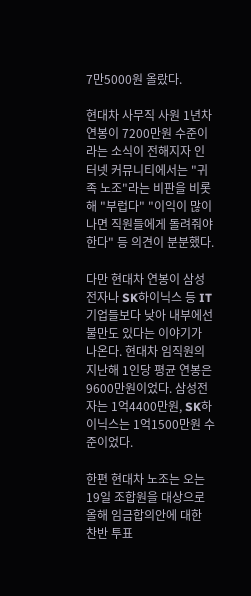7만5000원 올랐다.

현대차 사무직 사원 1년차 연봉이 7200만원 수준이라는 소식이 전해지자 인터넷 커뮤니티에서는 "귀족 노조"라는 비판을 비롯해 "부럽다" "이익이 많이 나면 직원들에게 돌려줘야한다" 등 의견이 분분했다.

다만 현대차 연봉이 삼성전자나 SK하이닉스 등 IT 기업들보다 낮아 내부에선 불만도 있다는 이야기가 나온다. 현대차 임직원의 지난해 1인당 평균 연봉은 9600만원이었다. 삼성전자는 1억4400만원, SK하이닉스는 1억1500만원 수준이었다.

한편 현대차 노조는 오는 19일 조합원을 대상으로 올해 임금합의안에 대한 찬반 투표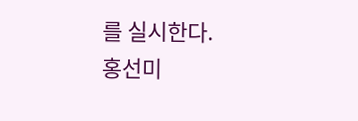를 실시한다.
홍선미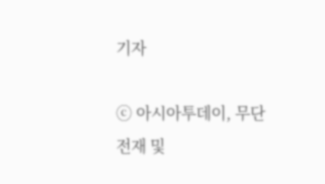기자

ⓒ 아시아투데이, 무단전재 및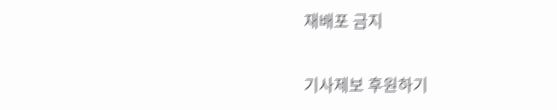재배포 금지

기사제보 후원하기